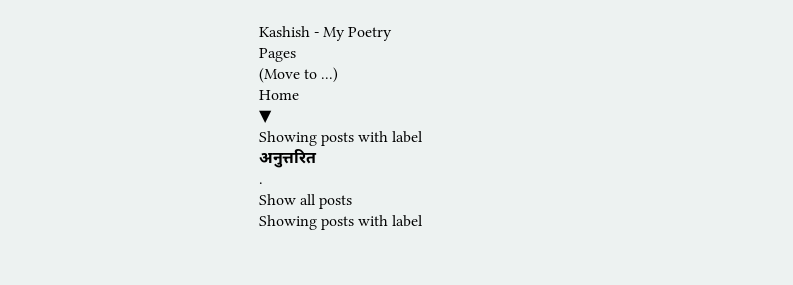Kashish - My Poetry
Pages
(Move to ...)
Home
▼
Showing posts with label
अनुत्तरित
.
Show all posts
Showing posts with label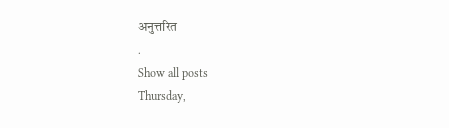अनुत्तरित
.
Show all posts
Thursday,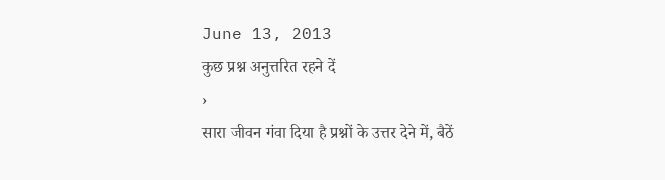June 13, 2013
कुछ प्रश्न अनुत्तरित रहने दें
›
सारा जीवन गंवा दिया है प्रश्नों के उत्तर देने में, बैठें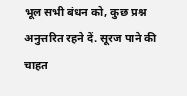भूल सभी बंधन को, कुछ प्रश्न अनुत्तरित रहने दें. सूरज पाने की चाहत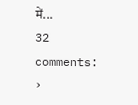में...
32 comments:
›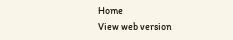Home
View web version